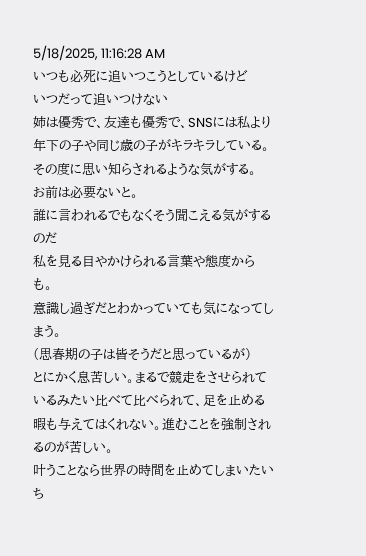5/18/2025, 11:16:28 AM
いつも必死に追いつこうとしているけど
いつだって追いつけない
姉は優秀で、友達も優秀で、SNSには私より年下の子や同じ歳の子がキラキラしている。
その度に思い知らされるような気がする。
お前は必要ないと。
誰に言われるでもなくそう聞こえる気がするのだ
私を見る目やかけられる言葉や態度からも。
意識し過ぎだとわかっていても気になってしまう。
(思春期の子は皆そうだと思っているが)
とにかく息苦しい。まるで競走をさせられているみたい比べて比べられて、足を止める暇も与えてはくれない。進むことを強制されるのが苦しい。
叶うことなら世界の時間を止めてしまいたい
ち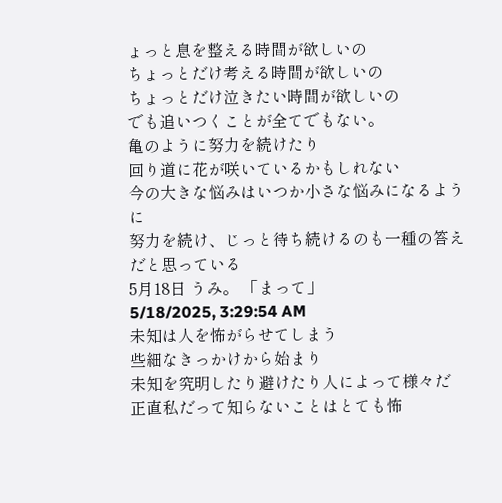ょっと息を整える時間が欲しいの
ちょっとだけ考える時間が欲しいの
ちょっとだけ泣きたい時間が欲しいの
でも追いつくことが全てでもない。
亀のように努力を続けたり
回り道に花が咲いているかもしれない
今の大きな悩みはいつか小さな悩みになるように
努力を続け、じっと待ち続けるのも一種の答えだと思っている
5月18日 うみ。 「まって」
5/18/2025, 3:29:54 AM
未知は人を怖がらせてしまう
些細なきっかけから始まり
未知を究明したり避けたり人によって様々だ
正直私だって知らないことはとても怖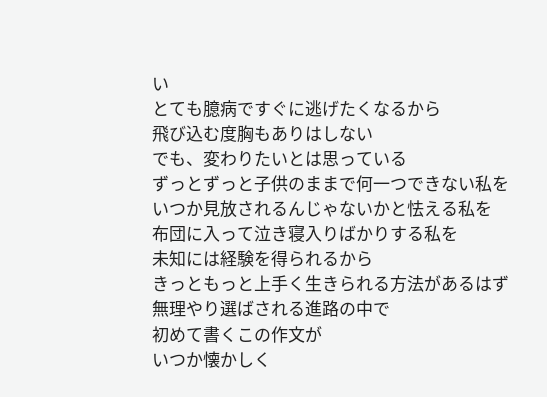い
とても臆病ですぐに逃げたくなるから
飛び込む度胸もありはしない
でも、変わりたいとは思っている
ずっとずっと子供のままで何一つできない私を
いつか見放されるんじゃないかと怯える私を
布団に入って泣き寝入りばかりする私を
未知には経験を得られるから
きっともっと上手く生きられる方法があるはず
無理やり選ばされる進路の中で
初めて書くこの作文が
いつか懐かしく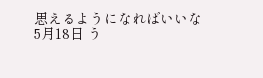思えるようになればいいな
5月18日 う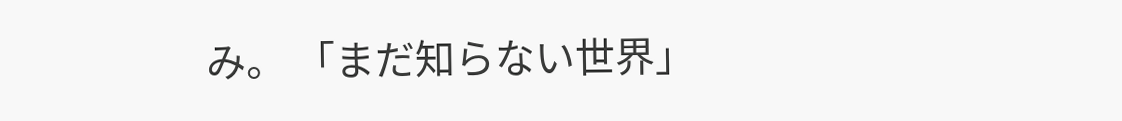み。 「まだ知らない世界」